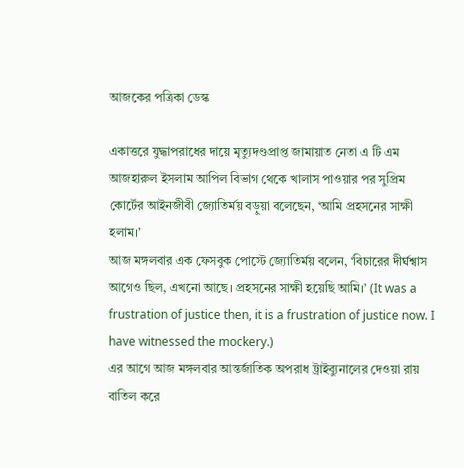আজকের পত্রিকা ডেস্ক

একাত্তরে যুদ্ধাপরাধের দায়ে মৃত্যুদণ্ডপ্রাপ্ত জামায়াত নেতা এ টি এম আজহারুল ইসলাম আপিল বিভাগ থেকে খালাস পাওয়ার পর সুপ্রিম কোর্টের আইনজীবী জ্যোতির্ময় বড়ুয়া বলেছেন, ‘আমি প্রহসনের সাক্ষী হলাম।’
আজ মঙ্গলবার এক ফেসবুক পোস্টে জ্যোতির্ময় বলেন, ‘বিচারের দীর্ঘশ্বাস আগেও ছিল, এখনো আছে। প্রহসনের সাক্ষী হয়েছি আমি।’ (It was a frustration of justice then, it is a frustration of justice now. I have witnessed the mockery.)
এর আগে আজ মঙ্গলবার আন্তর্জাতিক অপরাধ ট্রাইব্যুনালের দেওয়া রায় বাতিল করে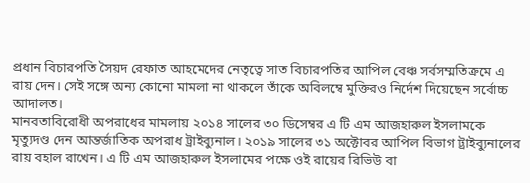প্রধান বিচারপতি সৈয়দ রেফাত আহমেদের নেতৃত্বে সাত বিচারপতির আপিল বেঞ্চ সর্বসম্মতিক্রমে এ রায় দেন। সেই সঙ্গে অন্য কোনো মামলা না থাকলে তাঁকে অবিলম্বে মুক্তিরও নির্দেশ দিয়েছেন সর্বোচ্চ আদালত।
মানবতাবিরোধী অপরাধের মামলায় ২০১৪ সালের ৩০ ডিসেম্বর এ টি এম আজহারুল ইসলামকে মৃত্যুদণ্ড দেন আন্তর্জাতিক অপরাধ ট্রাইব্যুনাল। ২০১৯ সালের ৩১ অক্টোবর আপিল বিভাগ ট্রাইব্যুনালের রায় বহাল রাখেন। এ টি এম আজহারুল ইসলামের পক্ষে ওই রায়ের রিভিউ বা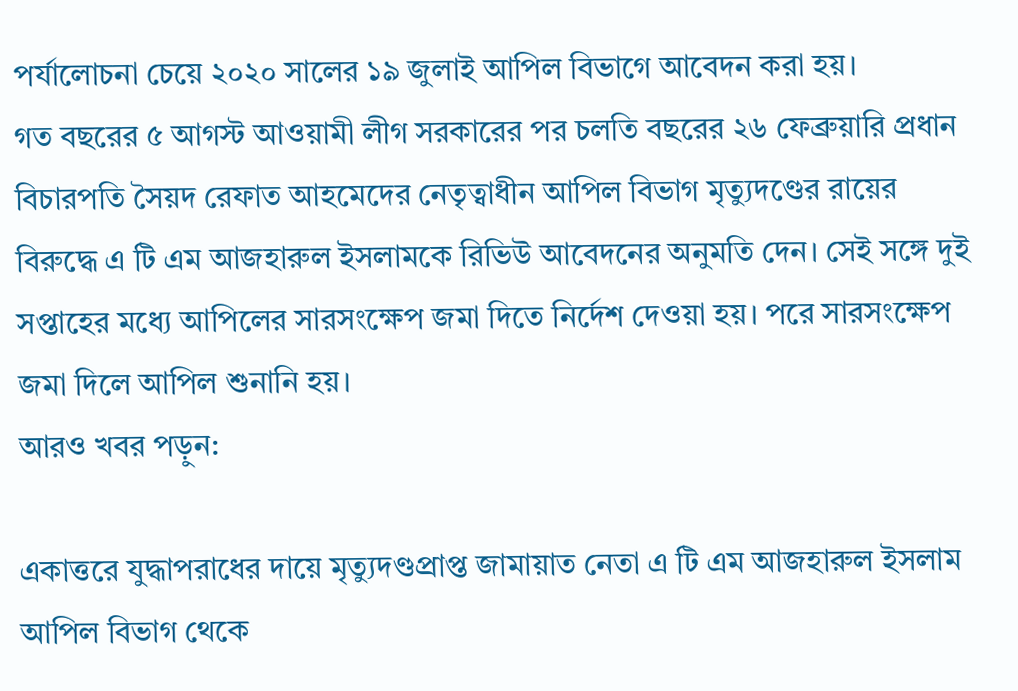পর্যালোচনা চেয়ে ২০২০ সালের ১৯ জুলাই আপিল বিভাগে আবেদন করা হয়।
গত বছরের ৫ আগস্ট আওয়ামী লীগ সরকারের পর চলতি বছরের ২৬ ফেব্রুয়ারি প্রধান বিচারপতি সৈয়দ রেফাত আহমেদের নেতৃত্বাধীন আপিল বিভাগ মৃত্যুদণ্ডের রায়ের বিরুদ্ধে এ টি এম আজহারুল ইসলামকে রিভিউ আবেদনের অনুমতি দেন। সেই সঙ্গে দুই সপ্তাহের মধ্যে আপিলের সারসংক্ষেপ জমা দিতে নির্দেশ দেওয়া হয়। পরে সারসংক্ষেপ জমা দিলে আপিল শুনানি হয়।
আরও খবর পড়ুন:

একাত্তরে যুদ্ধাপরাধের দায়ে মৃত্যুদণ্ডপ্রাপ্ত জামায়াত নেতা এ টি এম আজহারুল ইসলাম আপিল বিভাগ থেকে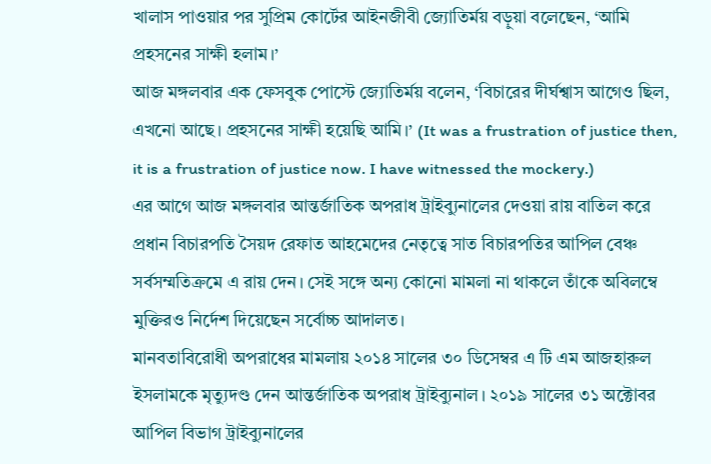খালাস পাওয়ার পর সুপ্রিম কোর্টের আইনজীবী জ্যোতির্ময় বড়ুয়া বলেছেন, ‘আমি প্রহসনের সাক্ষী হলাম।’
আজ মঙ্গলবার এক ফেসবুক পোস্টে জ্যোতির্ময় বলেন, ‘বিচারের দীর্ঘশ্বাস আগেও ছিল, এখনো আছে। প্রহসনের সাক্ষী হয়েছি আমি।’ (It was a frustration of justice then, it is a frustration of justice now. I have witnessed the mockery.)
এর আগে আজ মঙ্গলবার আন্তর্জাতিক অপরাধ ট্রাইব্যুনালের দেওয়া রায় বাতিল করে প্রধান বিচারপতি সৈয়দ রেফাত আহমেদের নেতৃত্বে সাত বিচারপতির আপিল বেঞ্চ সর্বসম্মতিক্রমে এ রায় দেন। সেই সঙ্গে অন্য কোনো মামলা না থাকলে তাঁকে অবিলম্বে মুক্তিরও নির্দেশ দিয়েছেন সর্বোচ্চ আদালত।
মানবতাবিরোধী অপরাধের মামলায় ২০১৪ সালের ৩০ ডিসেম্বর এ টি এম আজহারুল ইসলামকে মৃত্যুদণ্ড দেন আন্তর্জাতিক অপরাধ ট্রাইব্যুনাল। ২০১৯ সালের ৩১ অক্টোবর আপিল বিভাগ ট্রাইব্যুনালের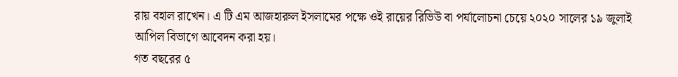রায় বহাল রাখেন। এ টি এম আজহারুল ইসলামের পক্ষে ওই রায়ের রিভিউ বা পর্যালোচনা চেয়ে ২০২০ সালের ১৯ জুলাই আপিল বিভাগে আবেদন করা হয়।
গত বছরের ৫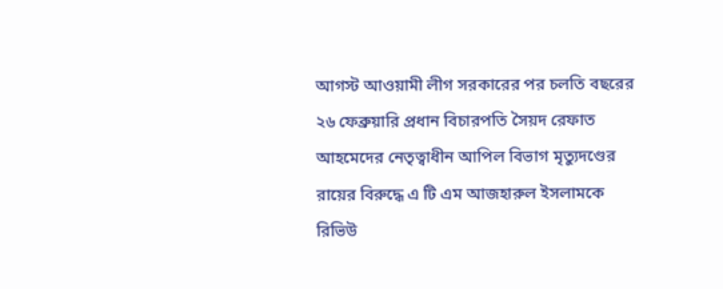আগস্ট আওয়ামী লীগ সরকারের পর চলতি বছরের ২৬ ফেব্রুয়ারি প্রধান বিচারপতি সৈয়দ রেফাত আহমেদের নেতৃত্বাধীন আপিল বিভাগ মৃত্যুদণ্ডের রায়ের বিরুদ্ধে এ টি এম আজহারুল ইসলামকে রিভিউ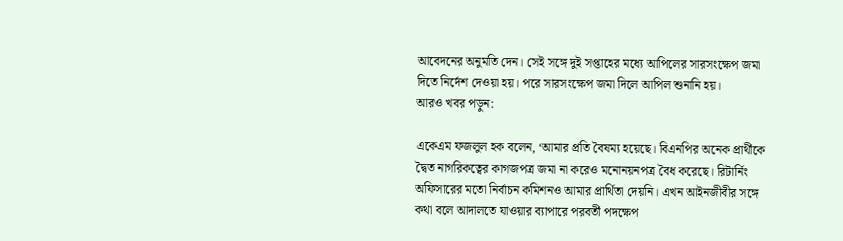আবেদনের অনুমতি দেন। সেই সঙ্গে দুই সপ্তাহের মধ্যে আপিলের সারসংক্ষেপ জমা দিতে নির্দেশ দেওয়া হয়। পরে সারসংক্ষেপ জমা দিলে আপিল শুনানি হয়।
আরও খবর পড়ুন:

একেএম ফজলুল হক বলেন, ‘আমার প্রতি বৈষম্য হয়েছে। বিএনপির অনেক প্রার্থীকে দ্বৈত নাগরিকত্বের কাগজপত্র জমা না করেও মনোনয়নপত্র বৈধ করেছে। রিটার্নিং অফিসারের মতো নির্বাচন কমিশনও আমার প্রার্থিতা দেয়নি। এখন আইনজীবীর সঙ্গে কথা বলে আদালতে যাওয়ার ব্যাপারে পরবর্তী পদক্ষেপ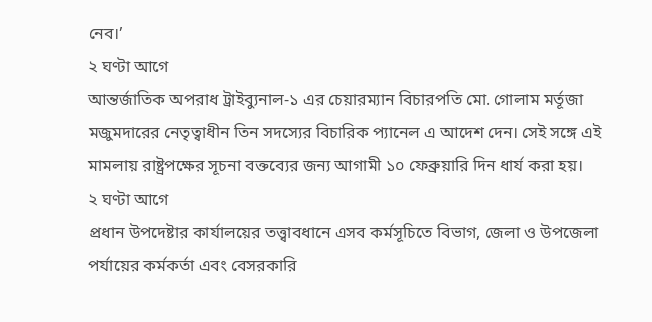নেব।’
২ ঘণ্টা আগে
আন্তর্জাতিক অপরাধ ট্রাইব্যুনাল-১ এর চেয়ারম্যান বিচারপতি মো. গোলাম মর্তূজা মজুমদারের নেতৃত্বাধীন তিন সদস্যের বিচারিক প্যানেল এ আদেশ দেন। সেই সঙ্গে এই মামলায় রাষ্ট্রপক্ষের সূচনা বক্তব্যের জন্য আগামী ১০ ফেব্রুয়ারি দিন ধার্য করা হয়।
২ ঘণ্টা আগে
প্রধান উপদেষ্টার কার্যালয়ের তত্ত্বাবধানে এসব কর্মসূচিতে বিভাগ, জেলা ও উপজেলা পর্যায়ের কর্মকর্তা এবং বেসরকারি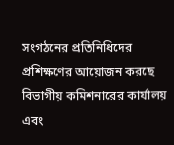সংগঠনের প্রতিনিধিদের প্রশিক্ষণের আয়োজন করছে বিভাগীয় কমিশনারের কার্যালয় এবং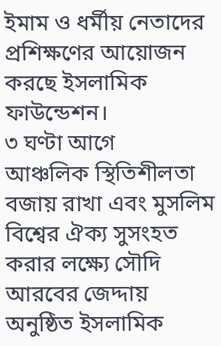ইমাম ও ধর্মীয় নেতাদের প্রশিক্ষণের আয়োজন করছে ইসলামিক ফাউন্ডেশন।
৩ ঘণ্টা আগে
আঞ্চলিক স্থিতিশীলতা বজায় রাখা এবং মুসলিম বিশ্বের ঐক্য সুসংহত করার লক্ষ্যে সৌদি আরবের জেদ্দায় অনুষ্ঠিত ইসলামিক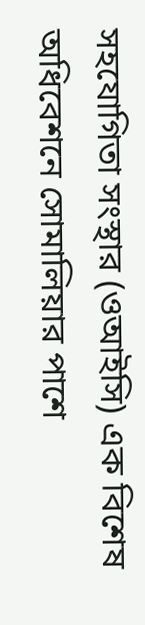সহযোগিতা সংস্থার (ওআইসি) এক বিশেষ অধিবেশনে সোমালিয়ার পাশে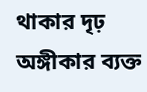থাকার দৃঢ় অঙ্গীকার ব্যক্ত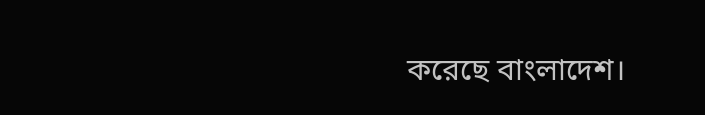করেছে বাংলাদেশ।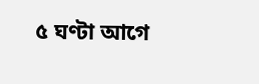৫ ঘণ্টা আগে